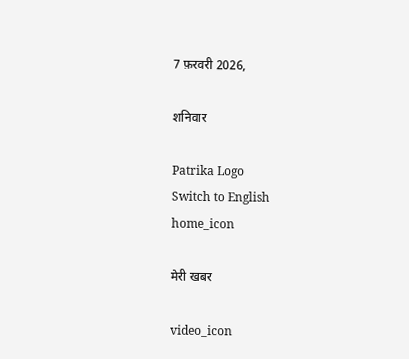7 फ़रवरी 2026,

शनिवार

Patrika Logo
Switch to English
home_icon

मेरी खबर

video_icon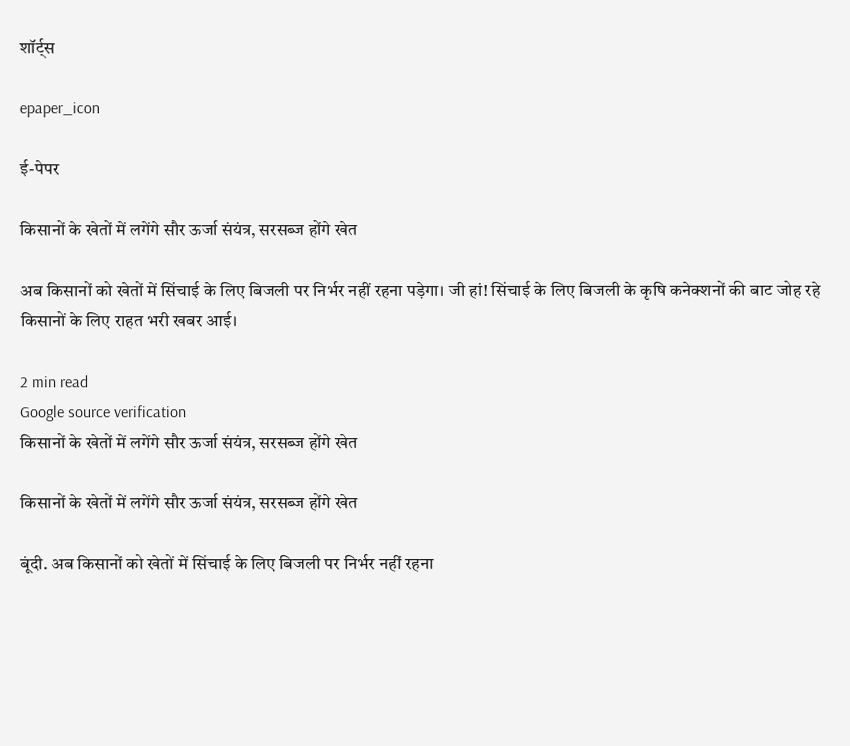शॉर्ट्स

epaper_icon

ई-पेपर

किसानों के खेतों में लगेंगे सौर ऊर्जा संयंत्र, सरसब्ज होंगे खेत

अब किसानों को खेतों में सिंचाई के लिए बिजली पर निर्भर नहीं रहना पड़ेगा। जी हां! सिंचाई के लिए बिजली के कृषि कनेक्शनों की बाट जोह रहे किसानों के लिए राहत भरी खबर आई।

2 min read
Google source verification
किसानों के खेतों में लगेंगे सौर ऊर्जा संयंत्र, सरसब्ज होंगे खेत

किसानों के खेतों में लगेंगे सौर ऊर्जा संयंत्र, सरसब्ज होंगे खेत

बूंदी. अब किसानों को खेतों में सिंचाई के लिए बिजली पर निर्भर नहीं रहना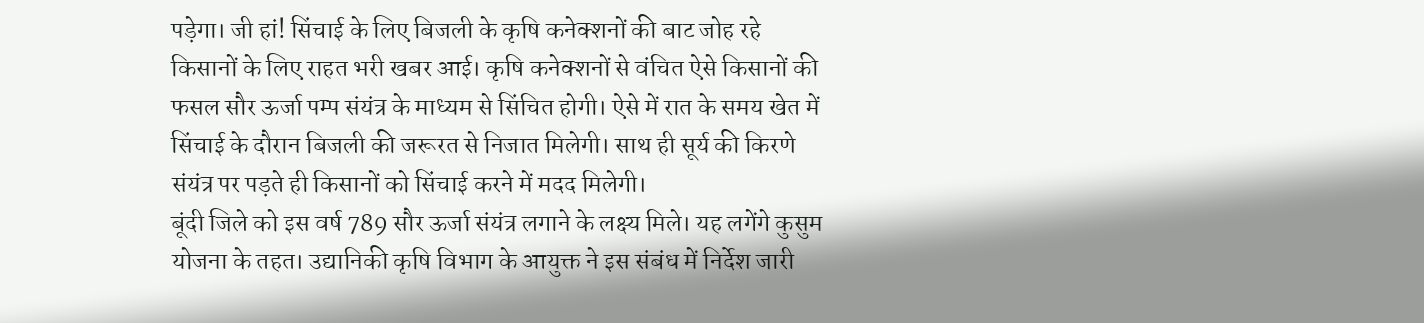पड़ेगा। जी हां! सिंचाई के लिए बिजली के कृषि कनेक्शनों की बाट जोह रहे किसानों के लिए राहत भरी खबर आई। कृषि कनेक्शनों से वंचित ऐसे किसानों की फसल सौर ऊर्जा पम्प संयंत्र के माध्यम से सिंचित होगी। ऐसे में रात के समय खेत में सिंचाई के दौरान बिजली की जरूरत से निजात मिलेगी। साथ ही सूर्य की किरणे संयंत्र पर पड़ते ही किसानों को सिंचाई करने में मदद मिलेगी।
बूंदी जिले को इस वर्ष 789 सौर ऊर्जा संयंत्र लगाने के लक्ष्य मिले। यह लगेंगे कुसुम योजना के तहत। उद्यानिकी कृषि विभाग के आयुक्त ने इस संबंध में निर्देश जारी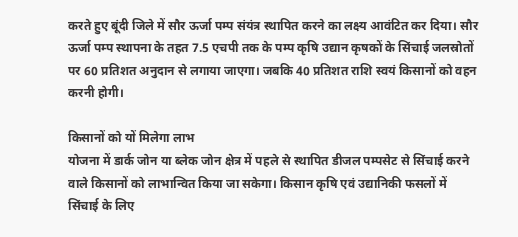करते हुए बूंदी जिले में सौर ऊर्जा पम्प संयंत्र स्थापित करने का लक्ष्य आवंटित कर दिया। सौर ऊर्जा पम्प स्थापना के तहत 7.5 एचपी तक के पम्प कृषि उद्यान कृषकों के सिंचाई जलस्रोतों पर 60 प्रतिशत अनुदान से लगाया जाएगा। जबकि 40 प्रतिशत राशि स्वयं किसानों को वहन करनी होगी।

किसानों को यों मिलेगा लाभ
योजना में डार्क जोन या ब्लेक जोन क्षेत्र में पहले से स्थापित डीजल पम्पसेट से सिंचाई करने वाले किसानों को लाभान्वित किया जा सकेगा। किसान कृषि एवं उद्यानिकी फसलों में सिंचाई के लिए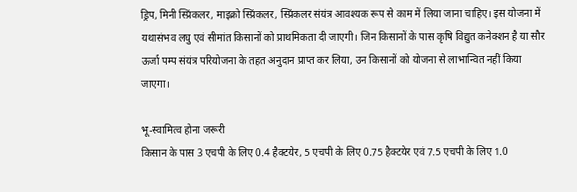ड्रिप, मिनी स्प्रिंकलर, माइक्रो स्प्रिंकलर, स्प्रिंकलर संयंत्र आवश्यक रूप से काम में लिया जाना चाहिए। इस योजना में यथासंभव लघु एवं सीमांत किसानों को प्राथमिकता दी जाएगी। जिन किसानों के पास कृषि विद्युत कनेक्शन है या सौर ऊर्जा पम्प संयंत्र परियोजना के तहत अनुदान प्राप्त कर लिया, उन किसानों को योजना से लाभान्वित नहीं किया जाएगा।

भू-स्वामित्व होना जरूरी
किसान के पास 3 एचपी के लिए 0.4 हैक्टयेर, 5 एचपी के लिए 0.75 हैक्टयेर एवं 7.5 एचपी के लिए 1.0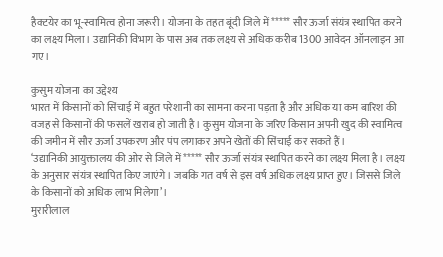हैक्टयेर का भू-स्वामित्व होना जरूरी। योजना के तहत बूंदी जिले में ***** सौर ऊर्जा संयंत्र स्थापित करने का लक्ष्य मिला। उद्यानिकी विभाग के पास अब तक लक्ष्य से अधिक करीब 1300 आवेदन ऑनलाइन आ गए।

कुसुम योजना का उद्देश्य
भारत में किसानों को सिंचाई में बहुत परेशानी का सामना करना पड़ता है और अधिक या कम बारिश की वजह से किसानों की फसलें खराब हो जाती है। कुसुम योजना के जरिए किसान अपनी खुद की स्वामित्व की जमीन में सौर ऊर्जा उपकरण और पंप लगाकर अपने खेतों की सिंचाई कर सकते हैं।
‘उद्यानिकी आयुक्तालय की ओर से जिले में ***** सौर ऊर्जा संयंत्र स्थापित करने का लक्ष्य मिला है। लक्ष्य के अनुसार संयंत्र स्थापित किए जाएंगे। जबकि गत वर्ष से इस वर्ष अधिक लक्ष्य प्राप्त हुए। जिससे जिले के किसानों को अधिक लाभ मिलेगा’।
मुरारीलाल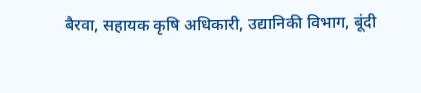बैरवा, सहायक कृषि अधिकारी, उद्यानिकी विभाग, बूंदी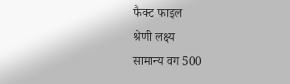फैक्ट फाइल
श्रेणी लक्ष्य
सामान्य वग 500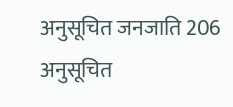अनुसूचित जनजाति 206
अनुसूचित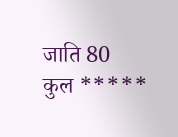जाति 80
कुल *****